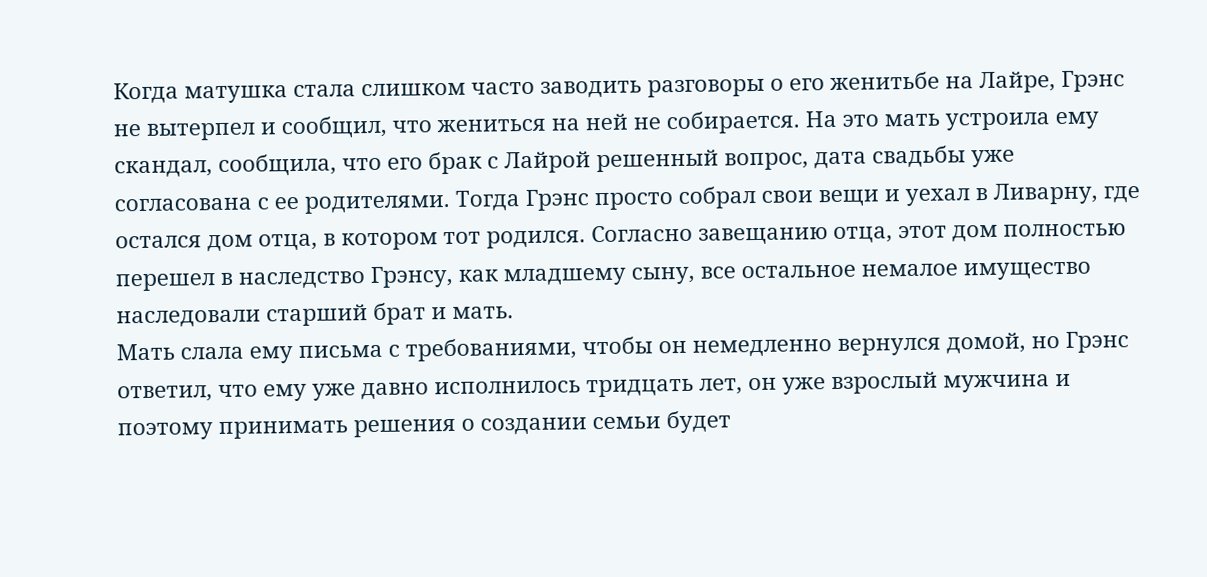Когда матушка стала слишком часто заводить разговоры о его женитьбе на Лайре, Грэнс не вытерпел и сообщил, что жениться на ней не собирается. На это мать устроила ему скандал, сообщила, что его брак с Лайрой решенный вопрос, дата свадьбы уже согласована с ее родителями. Тогда Грэнс просто собрал свои вещи и уехал в Ливарну, где остался дом отца, в котором тот родился. Согласно завещанию отца, этот дом полностью перешел в наследство Грэнсу, как младшему сыну, все остальное немалое имущество наследовали старший брат и мать.
Мать слала ему письма с требованиями, чтобы он немедленно вернулся домой, но Грэнс ответил, что ему уже давно исполнилось тридцать лет, он уже взрослый мужчина и поэтому принимать решения о создании семьи будет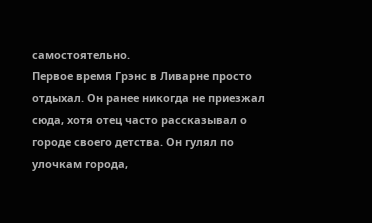самостоятельно.
Первое время Грэнс в Ливарне просто отдыхал. Он ранее никогда не приезжал сюда, хотя отец часто рассказывал о городе своего детства. Он гулял по улочкам города,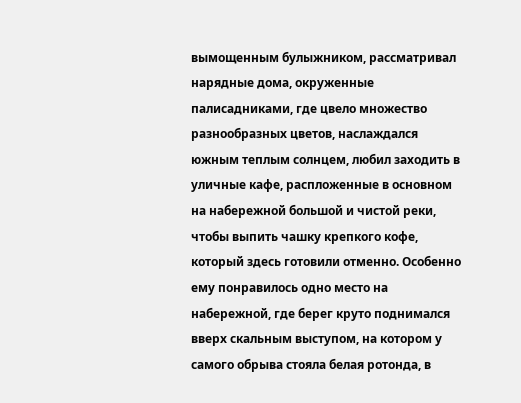вымощенным булыжником, рассматривал нарядные дома, окруженные палисадниками, где цвело множество разнообразных цветов, наслаждался южным теплым солнцем, любил заходить в уличные кафе, распложенные в основном на набережной большой и чистой реки, чтобы выпить чашку крепкого кофе, который здесь готовили отменно. Особенно ему понравилось одно место на набережной, где берег круто поднимался вверх скальным выступом, на котором у самого обрыва стояла белая ротонда, в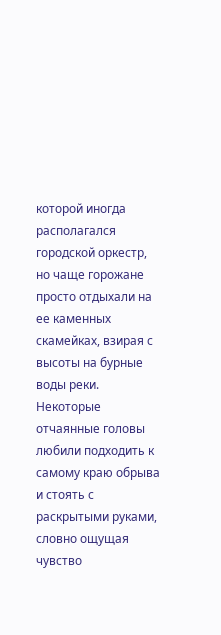которой иногда располагался городской оркестр, но чаще горожане просто отдыхали на ее каменных скамейках, взирая с высоты на бурные воды реки. Некоторые отчаянные головы любили подходить к самому краю обрыва и стоять с раскрытыми руками, словно ощущая чувство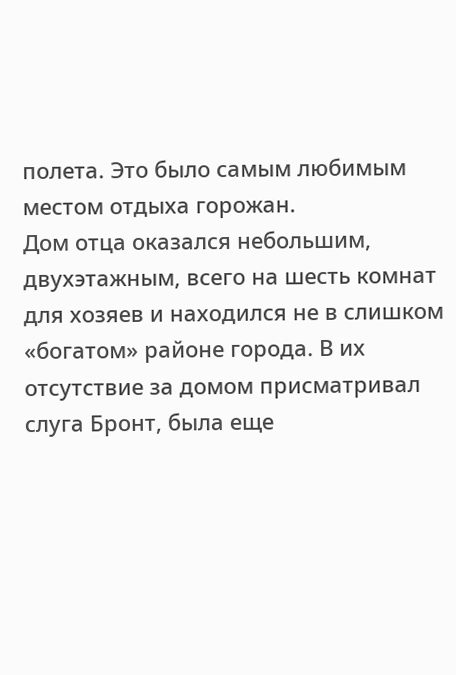полета. Это было самым любимым местом отдыха горожан.
Дом отца оказался небольшим, двухэтажным, всего на шесть комнат для хозяев и находился не в слишком «богатом» районе города. В их отсутствие за домом присматривал слуга Бронт, была еще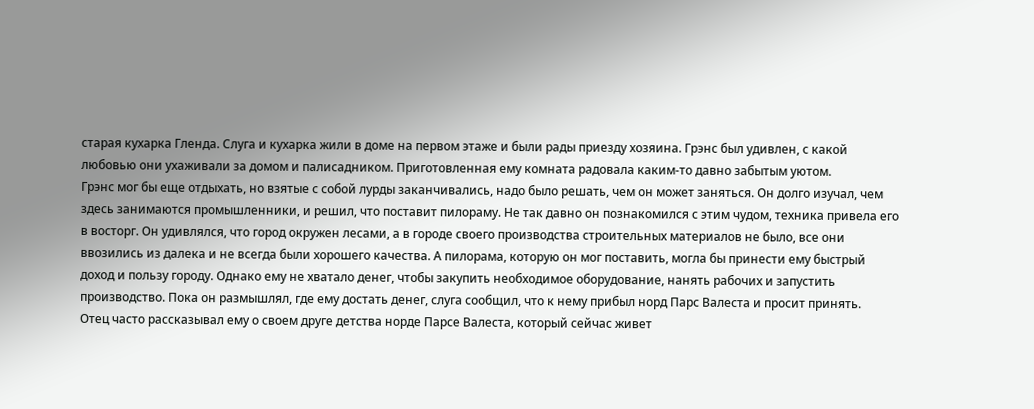старая кухарка Гленда. Слуга и кухарка жили в доме на первом этаже и были рады приезду хозяина. Грэнс был удивлен, с какой любовью они ухаживали за домом и палисадником. Приготовленная ему комната радовала каким-то давно забытым уютом.
Грэнс мог бы еще отдыхать, но взятые с собой лурды заканчивались, надо было решать, чем он может заняться. Он долго изучал, чем здесь занимаются промышленники, и решил, что поставит пилораму. Не так давно он познакомился с этим чудом, техника привела его в восторг. Он удивлялся, что город окружен лесами, а в городе своего производства строительных материалов не было, все они ввозились из далека и не всегда были хорошего качества. А пилорама, которую он мог поставить, могла бы принести ему быстрый доход и пользу городу. Однако ему не хватало денег, чтобы закупить необходимое оборудование, нанять рабочих и запустить производство. Пока он размышлял, где ему достать денег, слуга сообщил, что к нему прибыл норд Парс Валеста и просит принять.
Отец часто рассказывал ему о своем друге детства норде Парсе Валеста, который сейчас живет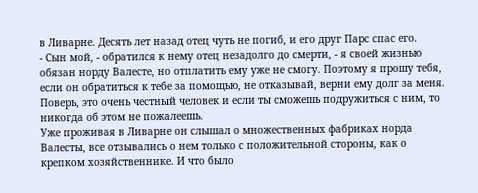в Ливарне. Десять лет назад отец чуть не погиб, и его друг Парс спас его.
- Сын мой, - обратился к нему отец незадолго до смерти, - я своей жизнью обязан норду Валесте, но отплатить ему уже не смогу. Поэтому я прошу тебя, если он обратиться к тебе за помощью, не отказывай, верни ему долг за меня. Поверь, это очень честный человек и если ты сможешь подружиться с ним, то никогда об этом не пожалеешь.
Уже проживая в Ливарне он слышал о множественных фабриках норда Валесты, все отзывались о нем только с положительной стороны, как о крепком хозяйственнике. И что было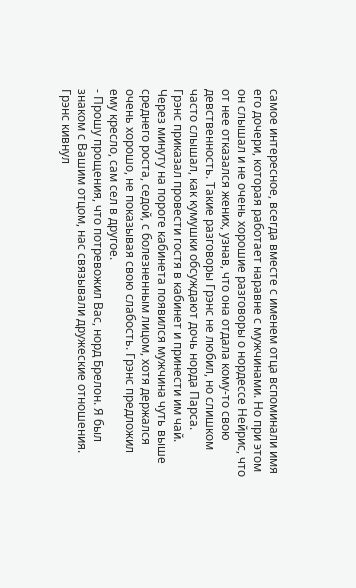самое интересное, всегда вместе с именем отца вспоминали имя его дочери, которая работает наравне с мужчинами. Но при этом он слышал и не очень хорошие разговоры о нордессе Нейрис, что от нее отказался жених, узнав, что она отдала кому-то свою девственность. Такие разговоры Грэнс не любил, но слишком часто слышал, как кумушки обсуждают дочь норда Парса.
Грэнс приказал провести гостя в кабинет и принести им чай. Через минуту на пороге кабинета появился мужчина чуть выше среднего роста, седой, с болезненным лицом, хотя держался очень хорошо, не показывая свою слабость. Грэнс предложил ему кресло, сам сел в другое.
- Прошу прощения, что потревожил Вас, норд Брелон. Я был знаком с Вашим отцом, нас связывали дружеские отношения.
Грэнс кивнул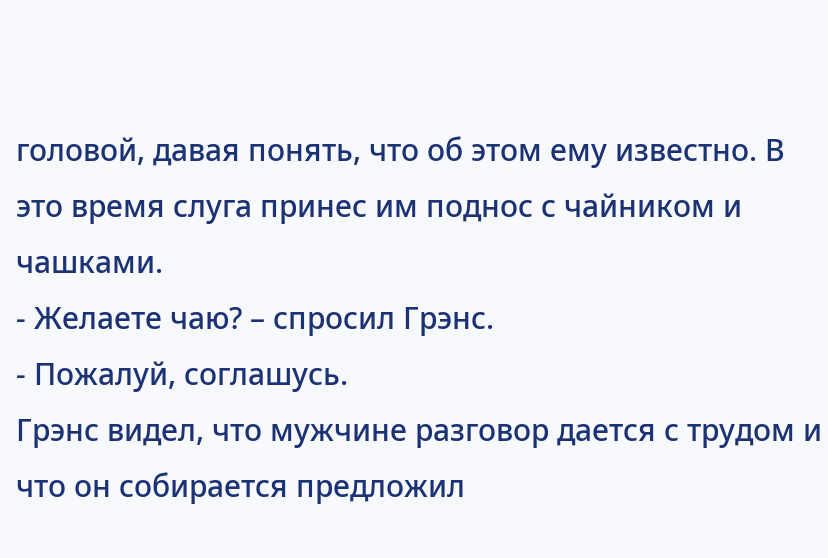головой, давая понять, что об этом ему известно. В это время слуга принес им поднос с чайником и чашками.
- Желаете чаю? – спросил Грэнс.
- Пожалуй, соглашусь.
Грэнс видел, что мужчине разговор дается с трудом и что он собирается предложил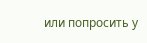или попросить у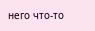него что-то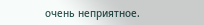очень неприятное.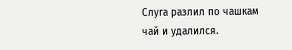Слуга разлил по чашкам чай и удалился.